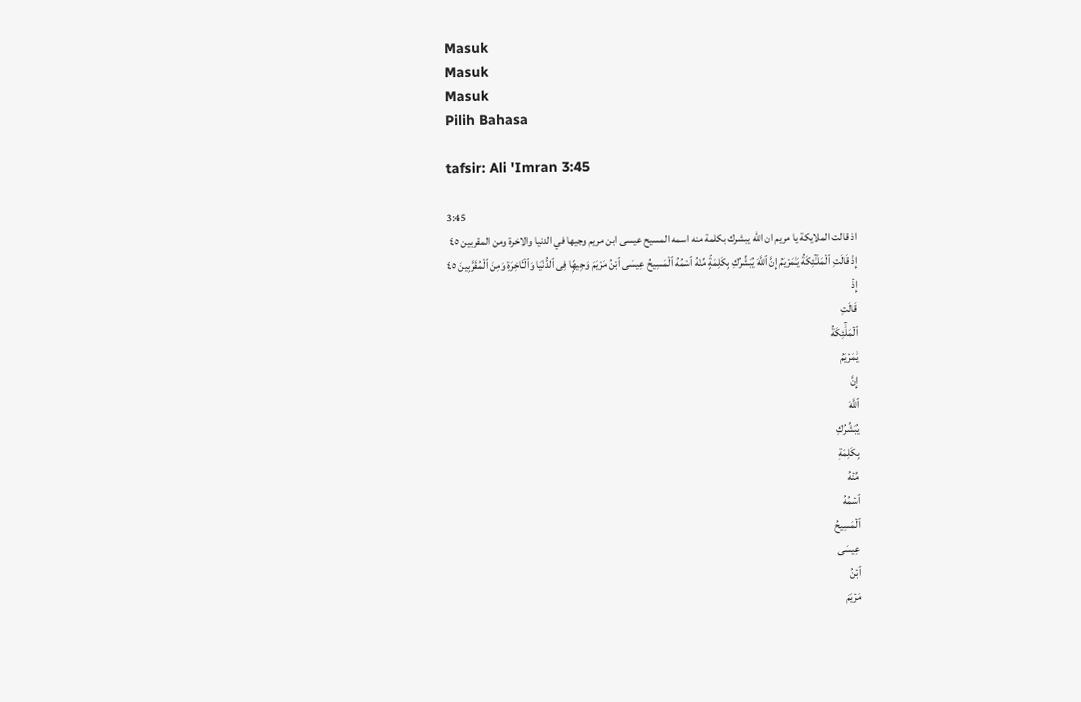Masuk
Masuk
Masuk
Pilih Bahasa

tafsir: Ali 'Imran 3:45

3:45
اذ قالت الملايكة يا مريم ان الله يبشرك بكلمة منه اسمه المسيح عيسى ابن مريم وجيها في الدنيا والاخرة ومن المقربين ٤٥
إِذْ قَالَتِ ٱلْمَلَـٰٓئِكَةُ يَـٰمَرْيَمُ إِنَّ ٱللَّهَ يُبَشِّرُكِ بِكَلِمَةٍۢ مِّنْهُ ٱسْمُهُ ٱلْمَسِيحُ عِيسَى ٱبْنُ مَرْيَمَ وَجِيهًۭا فِى ٱلدُّنْيَا وَٱلْـَٔاخِرَةِ وَمِنَ ٱلْمُقَرَّبِينَ ٤٥
إِذۡ
قَالَتِ
ٱلۡمَلَٰٓئِكَةُ
يَٰمَرۡيَمُ
إِنَّ
ٱللَّهَ
يُبَشِّرُكِ
بِكَلِمَةٖ
مِّنۡهُ
ٱسۡمُهُ
ٱلۡمَسِيحُ
عِيسَى
ٱبۡنُ
مَرۡيَمَ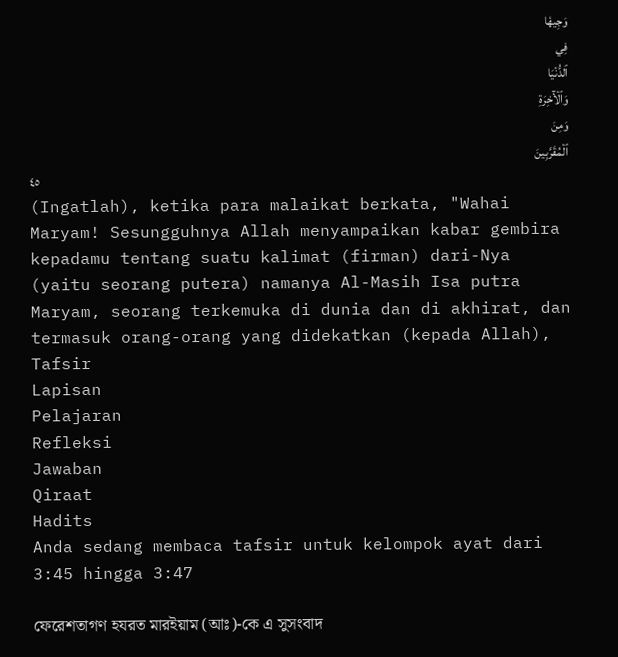وَجِيهٗا
فِي
ٱلدُّنۡيَا
وَٱلۡأٓخِرَةِ
وَمِنَ
ٱلۡمُقَرَّبِينَ
٤٥
(Ingatlah), ketika para malaikat berkata, "Wahai Maryam! Sesungguhnya Allah menyampaikan kabar gembira kepadamu tentang suatu kalimat (firman) dari-Nya (yaitu seorang putera) namanya Al-Masih Isa putra Maryam, seorang terkemuka di dunia dan di akhirat, dan termasuk orang-orang yang didekatkan (kepada Allah),
Tafsir
Lapisan
Pelajaran
Refleksi
Jawaban
Qiraat
Hadits
Anda sedang membaca tafsir untuk kelompok ayat dari 3:45 hingga 3:47

ফেরেশতাগণ হযরত মারইয়াম (আঃ)-কে এ সুসংবাদ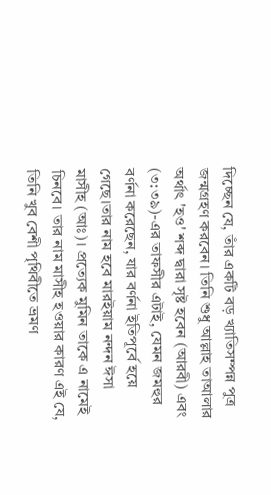দিচ্ছেন যে, তাঁর একটি বড় খ্যাতিসম্পন্ন পুত্র জন্মগ্রহণ করবেন। তিনি শুধু আল্লাহ তাআলার অর্থাৎ 'হও' শব্দ দ্বারা সৃষ্ট হবেন (আরবী) এবং (৩:৩৯)-এর তাফসীর এটাই, যেমন জমহুর বর্ণনা করেছেন, যার বর্ণনা ইতিপূর্বে হয়ে গেছে।তার নাম হবে মারইয়াম নন্দন ঈসা মাসীহ (আঃ)। প্রত্যেক মুমিন তাকে এ নামেই চিনবে। তার নাম মাসীহ হওয়ার কারণ এই যে, তিনি খুব বেশী পৃথিবীতে ভ্রমণ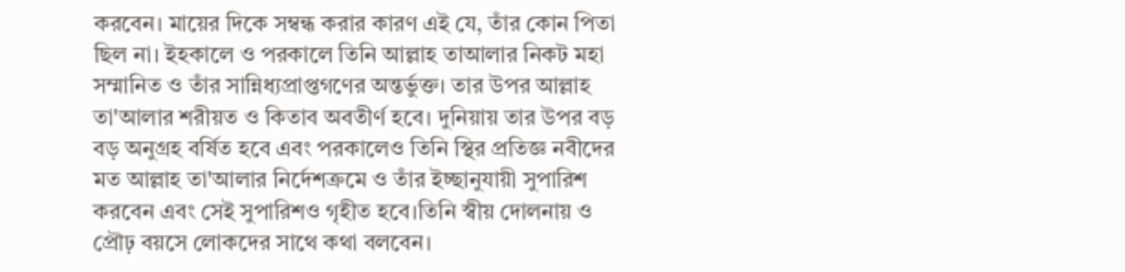করবেন। মায়ের দিকে সম্বন্ধ করার কারণ এই যে, তাঁর কোন পিতা ছিল না। ইহকালে ও পরকালে তিনি আল্লাহ তাআলার নিকট মহা সম্মানিত ও তাঁর সান্নিধ্যপ্রাপ্তগণের অন্তর্ভুক্ত। তার উপর আল্লাহ তা'আলার শরীয়ত ও কিতাব অবতীর্ণ হবে। দুনিয়ায় তার উপর বড় বড় অনুগ্রহ বর্ষিত হবে এবং পরকালেও তিনি স্থির প্রতিজ্ঞ নবীদের মত আল্লাহ তা'আলার নির্দেশক্রমে ও তাঁর ইচ্ছানুযায়ী সুপারিশ করবেন এবং সেই সুপারিশও গৃহীত হবে।তিনি স্বীয় দোলনায় ও প্রৌঢ় বয়সে লোকদের সাথে কথা বলবেন।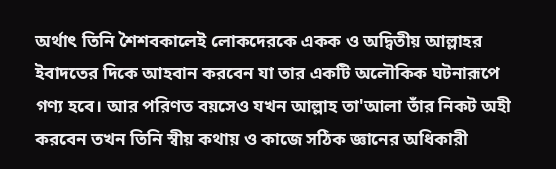অর্থাৎ তিনি শৈশবকালেই লোকদেরকে একক ও অদ্বিতীয় আল্লাহর ইবাদতের দিকে আহবান করবেন যা তার একটি অলৌকিক ঘটনারূপে গণ্য হবে। আর পরিণত বয়সেও যখন আল্লাহ তা'আলা তাঁর নিকট অহী করবেন তখন তিনি স্বীয় কথায় ও কাজে সঠিক জ্ঞানের অধিকারী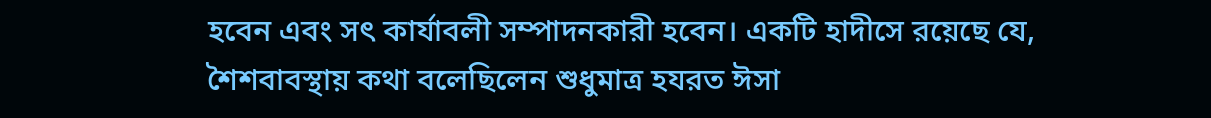হবেন এবং সৎ কার্যাবলী সম্পাদনকারী হবেন। একটি হাদীসে রয়েছে যে, শৈশবাবস্থায় কথা বলেছিলেন শুধুমাত্র হযরত ঈসা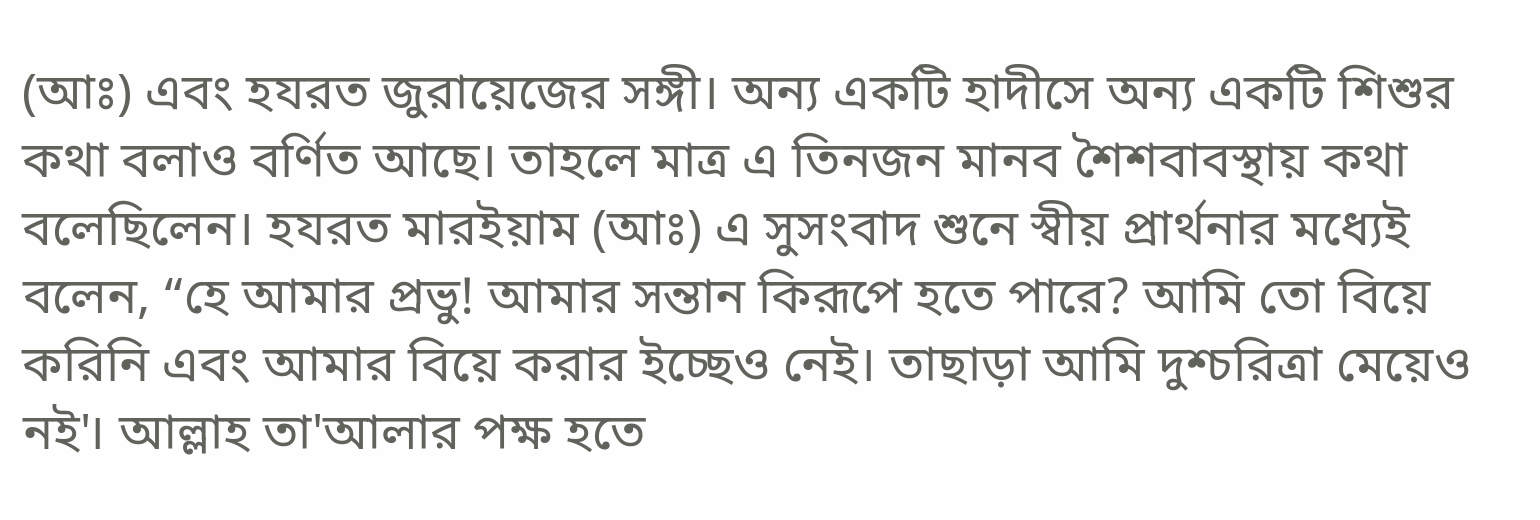(আঃ) এবং হযরত জুরায়েজের সঙ্গী। অন্য একটি হাদীসে অন্য একটি শিশুর কথা বলাও বর্ণিত আছে। তাহলে মাত্র এ তিনজন মানব শৈশবাবস্থায় কথা বলেছিলেন। হযরত মারইয়াম (আঃ) এ সুসংবাদ শুনে স্বীয় প্রার্থনার মধ্যেই বলেন, “হে আমার প্রভু! আমার সন্তান কিরূপে হতে পারে? আমি তো বিয়ে করিনি এবং আমার বিয়ে করার ইচ্ছেও নেই। তাছাড়া আমি দুশ্চরিত্রা মেয়েও নই'। আল্লাহ তা'আলার পক্ষ হতে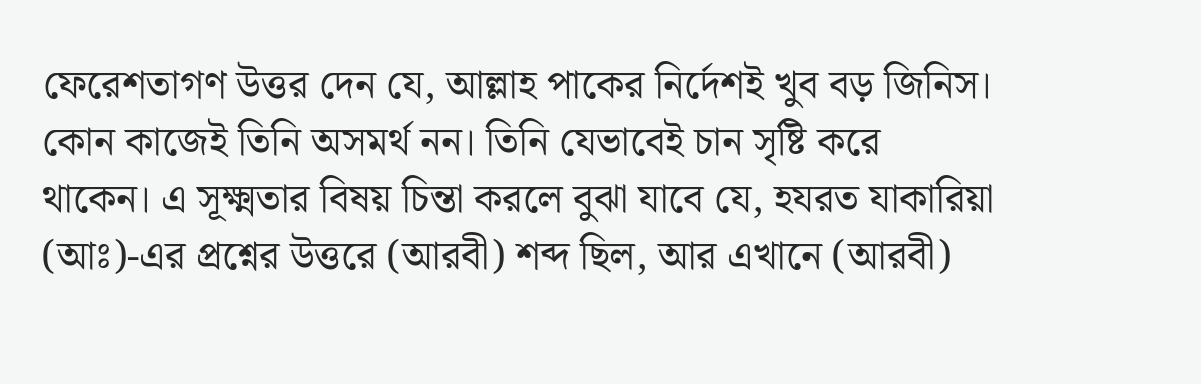ফেরেশতাগণ উত্তর দেন যে, আল্লাহ পাকের নির্দেশই খুব বড় জিনিস। কোন কাজেই তিনি অসমর্থ নন। তিনি যেভাবেই চান সৃষ্টি করে থাকেন। এ সূক্ষ্মতার বিষয় চিন্তা করলে বুঝা যাবে যে, হযরত যাকারিয়া (আঃ)-এর প্রশ্নের উত্তরে (আরবী) শব্দ ছিল, আর এখানে (আরবী)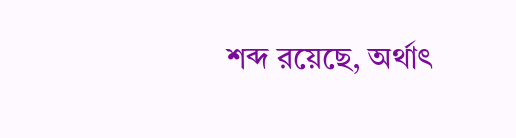শব্দ রয়েছে, অর্থাৎ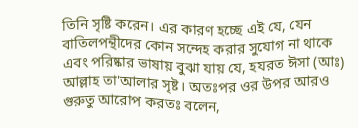তিনি সৃষ্টি করেন। এর কারণ হচ্ছে এই যে, যেন বাতিলপন্থীদের কোন সন্দেহ করার সুযোগ না থাকে এবং পরিষ্কার ভাষায় বুঝা যায় যে, হযরত ঈসা (আঃ) আল্লাহ তা'আলার সৃষ্ট। অতঃপর ওর উপর আরও গুরুতু আরোপ করতঃ বলেন,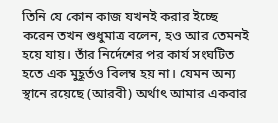তিনি যে কোন কাজ যখনই করার ইচ্ছে করেন তখন শুধুমাত্র বলেন, হও আর তেমনই হয়ে যায়। তাঁর নির্দেশের পর কার্য সংঘটিত হতে এক মুহূর্তও বিলম্ব হয় না। যেমন অন্য স্থানে রয়েছে (আরবী) অর্থাৎ আমার একবার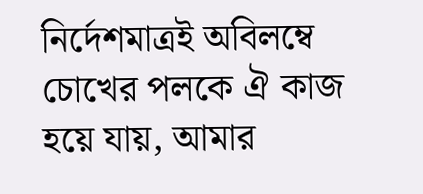নির্দেশমাত্রই অবিলম্বে চোখের পলকে ঐ কাজ হয়ে যায়, আমার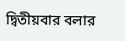দ্বিতীয়বার বলার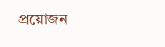প্রয়োজন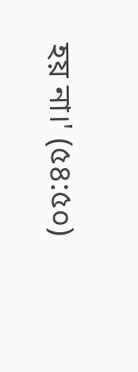হয় না।' (৫৪:৫০)